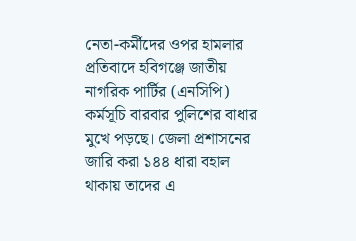নেতা-কর্মীদের ওপর হামলার প্রতিবাদে হবিগঞ্জে জাতীয় নাগরিক পার্টির (এনসিপি) কর্মসূচি বারবার পুলিশের বাধার মুখে পড়ছে। জেলা প্রশাসনের জারি করা ১৪৪ ধারা বহাল থাকায় তাদের এ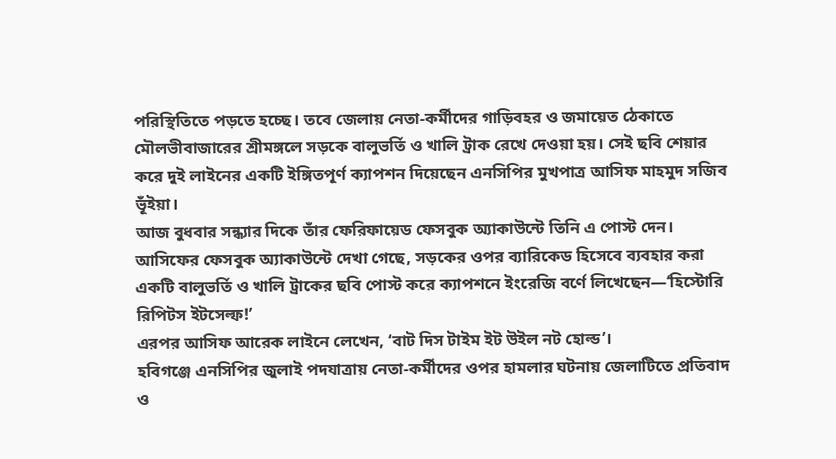পরিস্থিতিতে পড়তে হচ্ছে। তবে জেলায় নেতা-কর্মীদের গাড়িবহর ও জমায়েত ঠেকাতে মৌলভীবাজারের শ্রীমঙ্গলে সড়কে বালুভর্তি ও খালি ট্রাক রেখে দেওয়া হয়। সেই ছবি শেয়ার করে দুই লাইনের একটি ইঙ্গিতপূর্ণ ক্যাপশন দিয়েছেন এনসিপির মুখপাত্র আসিফ মাহমুদ সজিব ভূঁইয়া।
আজ বুধবার সন্ধ্যার দিকে তাঁর ফেরিফায়েড ফেসবুক অ্যাকাউন্টে তিনি এ পোস্ট দেন।
আসিফের ফেসবুক অ্যাকাউন্টে দেখা গেছে, সড়কের ওপর ব্যারিকেড হিসেবে ব্যবহার করা একটি বালুভর্তি ও খালি ট্রাকের ছবি পোস্ট করে ক্যাপশনে ইংরেজি বর্ণে লিখেছেন—‘হিস্টোরি রিপিটস ইটসেল্ফ!’
এরপর আসিফ আরেক লাইনে লেখেন, ‘বাট দিস টাইম ইট উইল নট হোল্ড’।
হবিগঞ্জে এনসিপির জুলাই পদযাত্রায় নেতা-কর্মীদের ওপর হামলার ঘটনায় জেলাটিতে প্রতিবাদ ও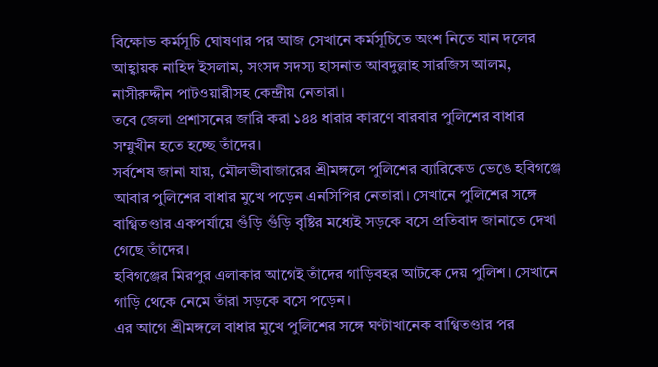বিক্ষোভ কর্মসূচি ঘোষণার পর আজ সেখানে কর্মসূচিতে অংশ নিতে যান দলের আহ্বায়ক নাহিদ ইসলাম, সংসদ সদস্য হাসনাত আবদুল্লাহ সারজিস আলম, নাসীরুদ্দীন পাটওয়ারীসহ কেন্দ্রীয় নেতারা।
তবে জেলা প্রশাসনের জারি করা ১৪৪ ধারার কারণে বারবার পুলিশের বাধার সম্মুখীন হতে হচ্ছে তাঁদের।
সর্বশেষ জানা যায়, মৌলভীবাজারের শ্রীমঙ্গলে পুলিশের ব্যারিকেড ভেঙে হবিগঞ্জে আবার পুলিশের বাধার মুখে পড়েন এনসিপির নেতারা। সেখানে পুলিশের সঙ্গে বাগ্বিতণ্ডার একপর্যায়ে গুঁড়ি গুঁড়ি বৃষ্টির মধ্যেই সড়কে বসে প্রতিবাদ জানাতে দেখা গেছে তাঁদের।
হবিগঞ্জের মিরপুর এলাকার আগেই তাঁদের গাড়িবহর আটকে দেয় পুলিশ। সেখানে গাড়ি থেকে নেমে তাঁরা সড়কে বসে পড়েন।
এর আগে শ্রীমঙ্গলে বাধার মুখে পুলিশের সঙ্গে ঘণ্টাখানেক বাগ্বিতণ্ডার পর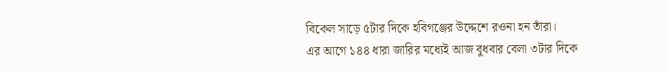বিকেল সাড়ে ৫টার দিকে হবিগঞ্জের উদ্দেশে রওনা হন তাঁরা।
এর আগে ১৪৪ ধারা জারির মধ্যেই আজ বুধবার বেলা ৩টার দিকে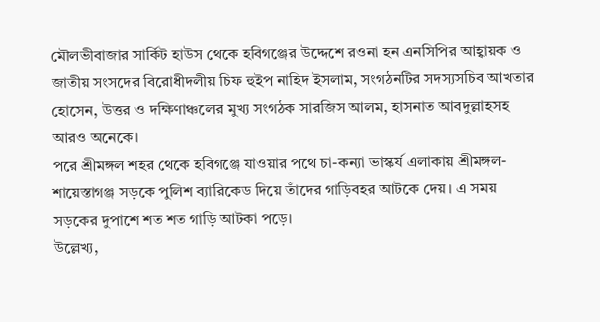মৌলভীবাজার সার্কিট হাউস থেকে হবিগঞ্জের উদ্দেশে রওনা হন এনসিপির আহ্বায়ক ও জাতীয় সংসদের বিরোধীদলীয় চিফ হুইপ নাহিদ ইসলাম, সংগঠনটির সদস্যসচিব আখতার হোসেন, উত্তর ও দক্ষিণাঞ্চলের মুখ্য সংগঠক সারজিস আলম, হাসনাত আবদুল্লাহসহ আরও অনেকে।
পরে শ্রীমঙ্গল শহর থেকে হবিগঞ্জে যাওয়ার পথে চা-কন্যা ভাস্কর্য এলাকায় শ্রীমঙ্গল-শায়েস্তাগঞ্জ সড়কে পুলিশ ব্যারিকেড দিয়ে তাঁদের গাড়িবহর আটকে দেয়। এ সময় সড়কের দুপাশে শত শত গাড়ি আটকা পড়ে।
উল্লেখ্য,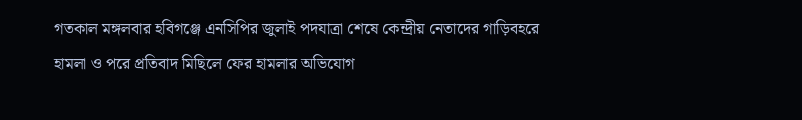গতকাল মঙ্গলবার হবিগঞ্জে এনসিপির জুলাই পদযাত্রা শেষে কেন্দ্রীয় নেতাদের গাড়িবহরে হামলা ও পরে প্রতিবাদ মিছিলে ফের হামলার অভিযোগ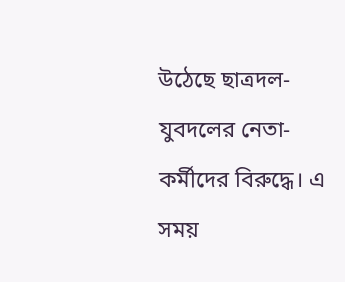উঠেছে ছাত্রদল-যুবদলের নেতা-কর্মীদের বিরুদ্ধে। এ সময়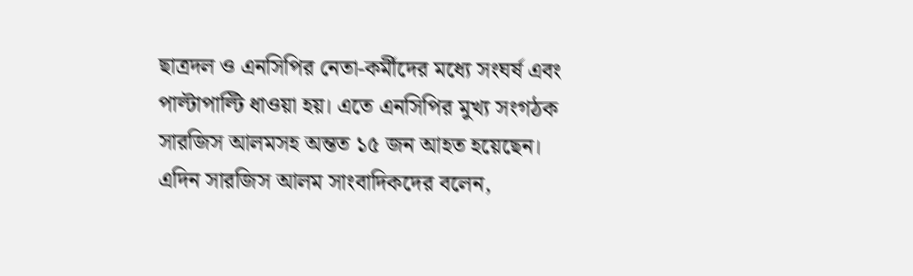ছাত্রদল ও এনসিপির নেতা-কর্মীদের মধ্যে সংঘর্ষ এবং পাল্টাপাল্টি ধাওয়া হয়। এতে এনসিপির মুখ্য সংগঠক সারজিস আলমসহ অন্তত ১৫ জন আহত হয়েছেন।
এদিন সারজিস আলম সাংবাদিকদের বলেন,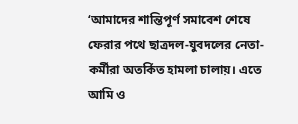‘আমাদের শান্তিপূর্ণ সমাবেশ শেষে ফেরার পথে ছাত্রদল-যুবদলের নেতা-কর্মীরা অতর্কিত হামলা চালায়। এতে আমি ও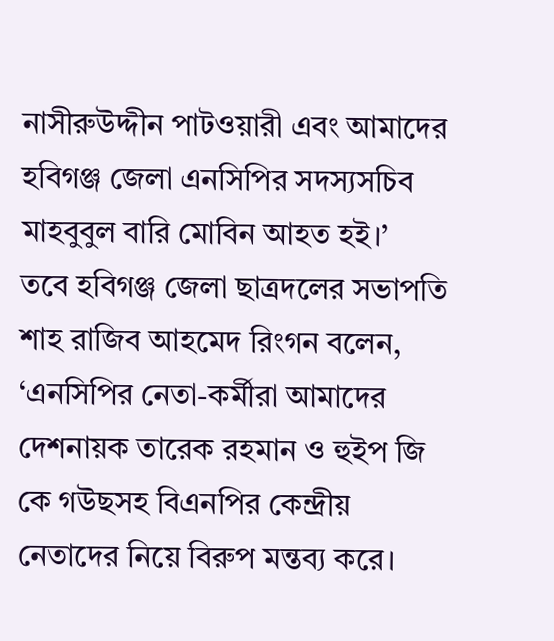নাসীরুউদ্দীন পাটওয়ারী এবং আমাদের হবিগঞ্জ জেলা এনসিপির সদস্যসচিব মাহবুবুল বারি মোবিন আহত হই।’
তবে হবিগঞ্জ জেলা ছাত্রদলের সভাপতি শাহ রাজিব আহমেদ রিংগন বলেন, ‘এনসিপির নেতা-কর্মীরা আমাদের দেশনায়ক তারেক রহমান ও হুইপ জি কে গউছসহ বিএনপির কেন্দ্রীয় নেতাদের নিয়ে বিরুপ মন্তব্য করে।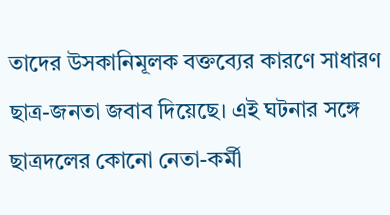তাদের উসকানিমূলক বক্তব্যের কারণে সাধারণ ছাত্র-জনতা জবাব দিয়েছে। এই ঘটনার সঙ্গে ছাত্রদলের কোনো নেতা-কর্মী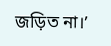জড়িত না।’